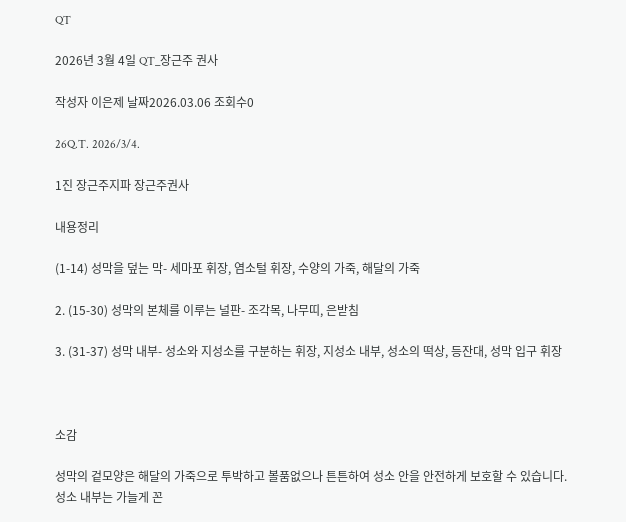QT

2026년 3월 4일 QT_장근주 권사

작성자 이은제 날짜2026.03.06 조회수0

26Q.T. 2026/3/4.

1진 장근주지파 장근주권사

내용정리

(1-14) 성막을 덮는 막- 세마포 휘장, 염소털 휘장, 수양의 가죽, 해달의 가죽

2. (15-30) 성막의 본체를 이루는 널판- 조각목, 나무띠, 은받침

3. (31-37) 성막 내부- 성소와 지성소를 구분하는 휘장, 지성소 내부, 성소의 떡상, 등잔대, 성막 입구 휘장



소감

성막의 겉모양은 해달의 가죽으로 투박하고 볼품없으나 튼튼하여 성소 안을 안전하게 보호할 수 있습니다. 성소 내부는 가늘게 꼰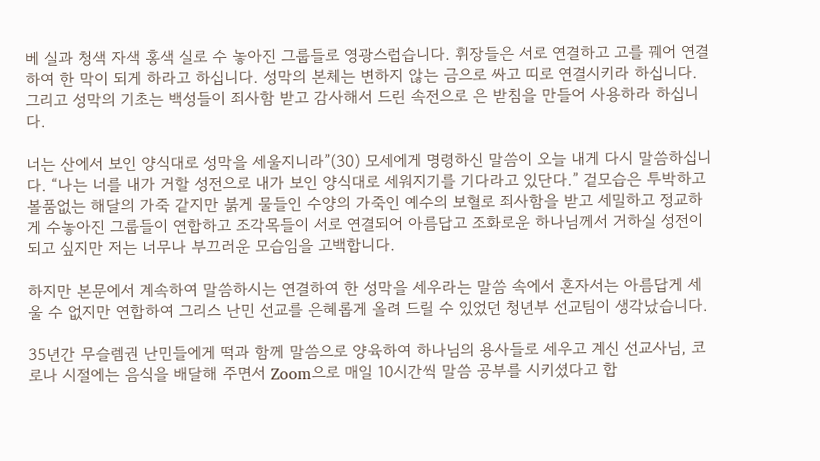베 실과 청색 자색 홍색 실로 수 놓아진 그룹들로 영광스럽습니다. 휘장들은 서로 연결하고 고를 꿰어 연결하여 한 막이 되게 하라고 하십니다. 성막의 본체는 변하지 않는 금으로 싸고 띠로 연결시키라 하십니다. 그리고 성막의 기초는 백성들이 죄사함 받고 감사해서 드린 속전으로 은 받침을 만들어 사용하라 하십니다.

너는 산에서 보인 양식대로 성막을 세울지니라”(30) 모세에게 명령하신 말씀이 오늘 내게 다시 말씀하십니다. “나는 너를 내가 거할 성전으로 내가 보인 양식대로 세워지기를 기다라고 있단다.” 겉모습은 투박하고 볼품없는 해달의 가죽 같지만 붉게 물들인 수양의 가죽인 예수의 보혈로 죄사함을 받고 세밀하고 정교하게 수놓아진 그룹들이 연합하고 조각목들이 서로 연결되어 아름답고 조화로운 하나님께서 거하실 성전이 되고 싶지만 저는 너무나 부끄러운 모습임을 고백합니다.

하지만 본문에서 계속하여 말씀하시는 연결하여 한 성막을 세우라는 말씀 속에서 혼자서는 아름답게 세울 수 없지만 연합하여 그리스 난민 선교를 은혜롭게 올려 드릴 수 있었던 청년부 선교팀이 생각났습니다.

35년간 무슬렘권 난민들에게 떡과 함께 말씀으로 양육하여 하나님의 용사들로 세우고 계신 선교사님, 코로나 시절에는 음식을 배달해 주면서 Zoom으로 매일 10시간씩 말씀 공부를 시키셨다고 합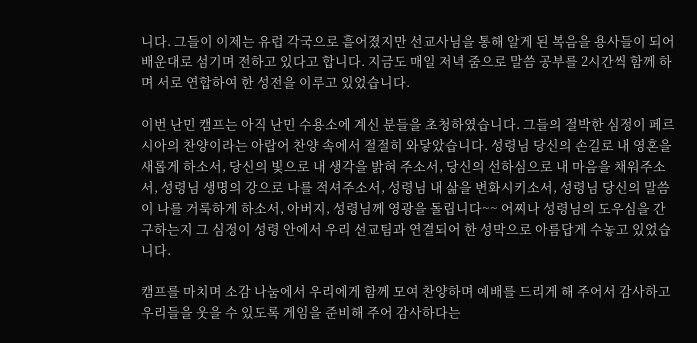니다. 그들이 이제는 유럽 각국으로 흩어졌지만 선교사님을 통해 알게 된 복음을 용사들이 되어 배운대로 섬기며 전하고 있다고 합니다. 지금도 매일 저녁 줌으로 말씀 공부를 2시간씩 함께 하며 서로 연합하여 한 성전을 이루고 있었습니다.

이번 난민 캠프는 아직 난민 수용소에 계신 분들을 초청하였습니다. 그들의 절박한 심정이 페르시아의 찬양이라는 아랍어 찬양 속에서 절절히 와닿았습니다. 성령님 당신의 손길로 내 영혼을 새롭게 하소서, 당신의 빛으로 내 생각을 밝혀 주소서, 당신의 선하심으로 내 마음을 채워주소서, 성령님 생명의 강으로 나를 적셔주소서, 성령님 내 삶을 변화시키소서, 성령님 당신의 말씀이 나를 거룩하게 하소서, 아버지, 성령님께 영광을 돌립니다~~ 어찌나 성령님의 도우심을 간구하는지 그 심정이 성령 안에서 우리 선교팀과 연결되어 한 성막으로 아름답게 수놓고 있었습니다.

캠프를 마치며 소감 나눔에서 우리에게 함께 모여 찬양하며 예배를 드리게 해 주어서 감사하고 우리들을 웃을 수 있도록 게임을 준비해 주어 감사하다는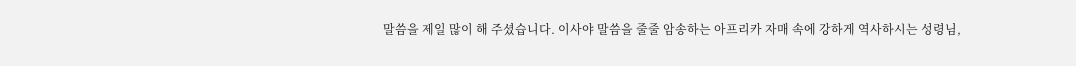말씀을 제일 많이 해 주셨습니다. 이사야 말씀을 줄줄 암송하는 아프리카 자매 속에 강하게 역사하시는 성령님,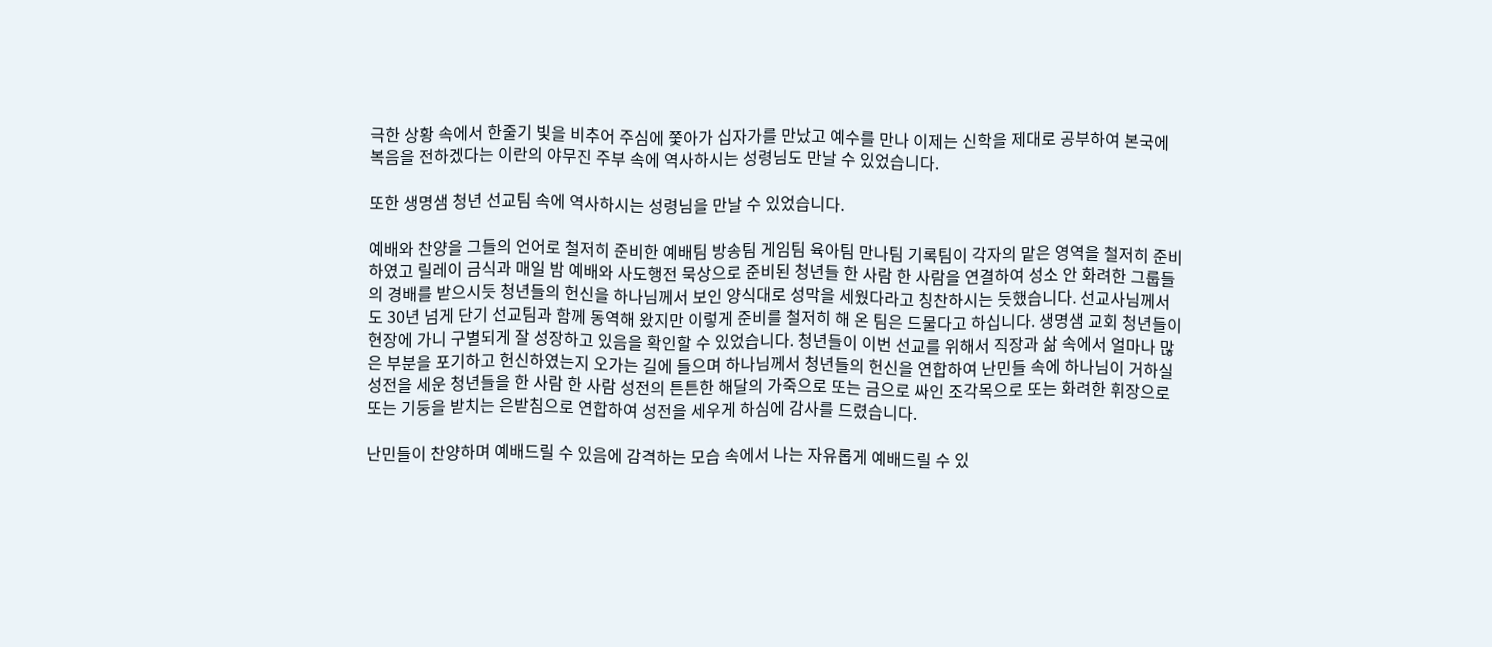극한 상황 속에서 한줄기 빛을 비추어 주심에 쫓아가 십자가를 만났고 예수를 만나 이제는 신학을 제대로 공부하여 본국에 복음을 전하겠다는 이란의 야무진 주부 속에 역사하시는 성령님도 만날 수 있었습니다.

또한 생명샘 청년 선교팀 속에 역사하시는 성령님을 만날 수 있었습니다.

예배와 찬양을 그들의 언어로 철저히 준비한 예배팀 방송팀 게임팀 육아팀 만나팀 기록팀이 각자의 맡은 영역을 철저히 준비하였고 릴레이 금식과 매일 밤 예배와 사도행전 묵상으로 준비된 청년들 한 사람 한 사람을 연결하여 성소 안 화려한 그룹들의 경배를 받으시듯 청년들의 헌신을 하나님께서 보인 양식대로 성막을 세웠다라고 칭찬하시는 듯했습니다. 선교사님께서도 30년 넘게 단기 선교팀과 함께 동역해 왔지만 이렇게 준비를 철저히 해 온 팀은 드물다고 하십니다. 생명샘 교회 청년들이 현장에 가니 구별되게 잘 성장하고 있음을 확인할 수 있었습니다. 청년들이 이번 선교를 위해서 직장과 삶 속에서 얼마나 많은 부분을 포기하고 헌신하였는지 오가는 길에 들으며 하나님께서 청년들의 헌신을 연합하여 난민들 속에 하나님이 거하실 성전을 세운 청년들을 한 사람 한 사람 성전의 튼튼한 해달의 가죽으로 또는 금으로 싸인 조각목으로 또는 화려한 휘장으로 또는 기둥을 받치는 은받침으로 연합하여 성전을 세우게 하심에 감사를 드렸습니다.

난민들이 찬양하며 예배드릴 수 있음에 감격하는 모습 속에서 나는 자유롭게 예배드릴 수 있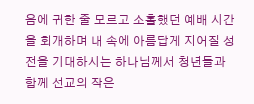음에 귀한 줄 모르고 소홀했던 예배 시간을 회개하며 내 속에 아름답게 지어질 성전을 기대하시는 하나님께서 청년들과 함께 선교의 작은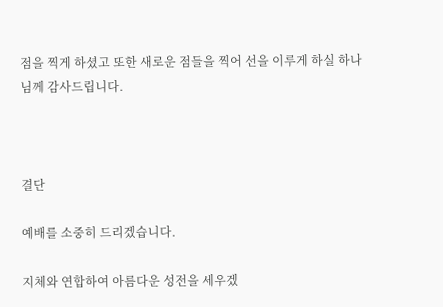점을 찍게 하셨고 또한 새로운 점들을 찍어 선을 이루게 하실 하나님께 감사드립니다.



결단

예배를 소중히 드리겠습니다.

지체와 연합하여 아름다운 성전을 세우겠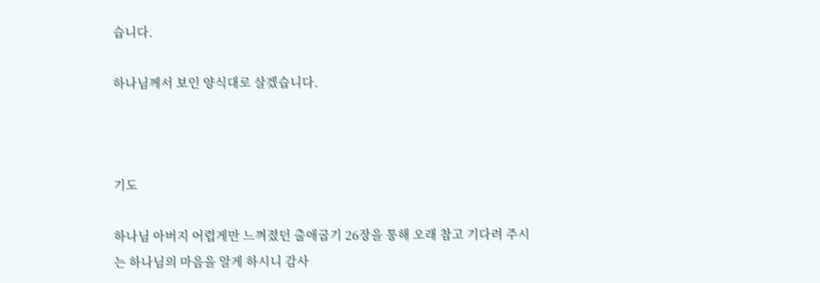습니다.

하나님께서 보인 양식대로 살겠습니다.



기도

하나님 아버지 어렵게만 느껴졌던 출애굽기 26장을 통해 오래 참고 기다려 주시는 하나님의 마음을 알게 하시니 감사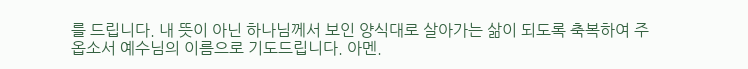를 드립니다. 내 뜻이 아닌 하나님께서 보인 양식대로 살아가는 삶이 되도록 축복하여 주옵소서 예수님의 이름으로 기도드립니다. 아멘.